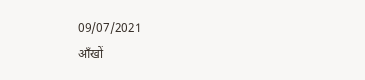09/07/2021
आँखों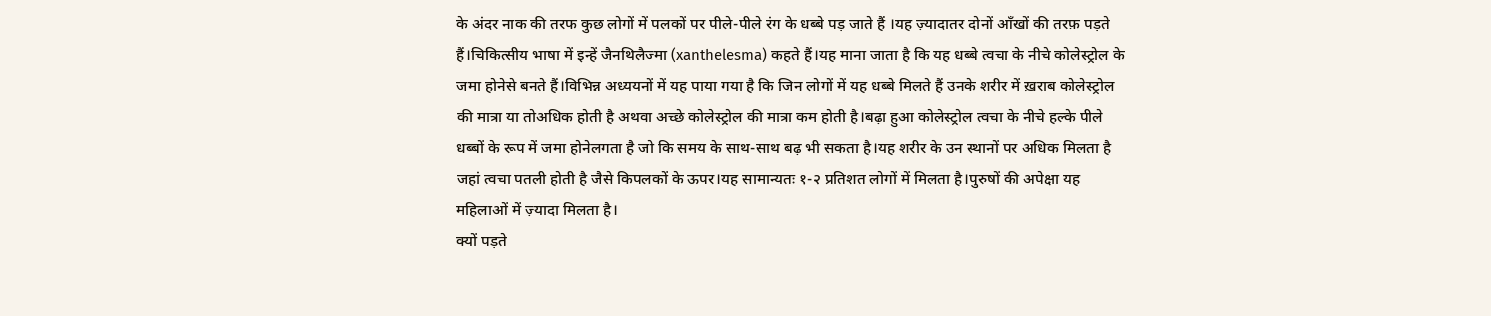के अंदर नाक की तरफ कुछ लोगों में पलकों पर पीले-पीले रंग के धब्बे पड़ जाते हैं ।यह ज़्यादातर दोनों आँखों की तरफ़ पड़ते हैं।चिकित्सीय भाषा में इन्हें जैनथिलैज्मा (xanthelesma) कहते हैं।यह माना जाता है कि यह धब्बे त्वचा के नीचे कोलेस्ट्रोल के जमा होनेसे बनते हैं।विभिन्न अध्ययनों में यह पाया गया है कि जिन लोगों में यह धब्बे मिलते हैं उनके शरीर में ख़राब कोलेस्ट्रोल की मात्रा या तोअधिक होती है अथवा अच्छे कोलेस्ट्रोल की मात्रा कम होती है।बढ़ा हुआ कोलेस्ट्रोल त्वचा के नीचे हल्के पीले धब्बों के रूप में जमा होनेलगता है जो कि समय के साथ-साथ बढ़ भी सकता है।यह शरीर के उन स्थानों पर अधिक मिलता है जहां त्वचा पतली होती है जैसे किपलकों के ऊपर।यह सामान्यतः १-२ प्रतिशत लोगों में मिलता है।पुरुषों की अपेक्षा यह महिलाओं में ज़्यादा मिलता है।
क्यों पड़ते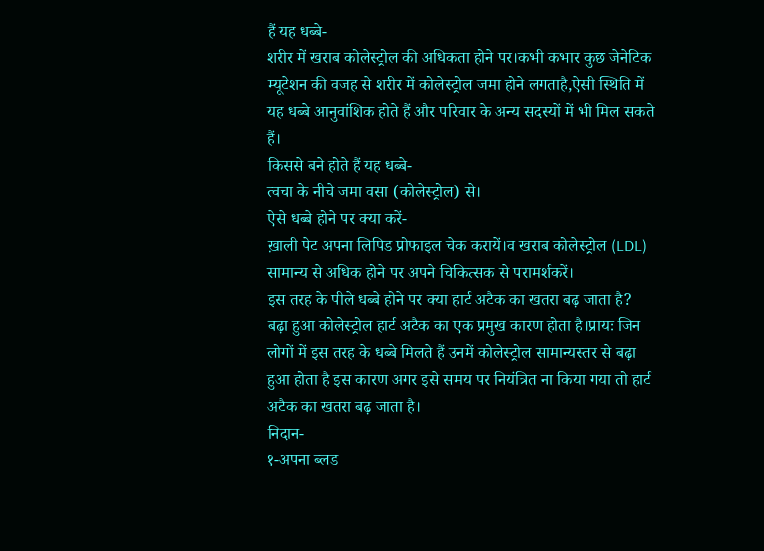हैं यह धब्बे-
शरीर में खराब कोलेस्ट्रोल की अधिकता होने पर।कभी कभार कुछ जेनेटिक म्यूटेशन की वजह से शरीर में कोलेस्ट्रोल जमा होने लगताहै,ऐसी स्थिति में यह धब्बे आनुवांशिक होते हैं और परिवार के अन्य सदस्यों में भी मिल सकते हैं।
किससे बने होते हैं यह धब्बे-
त्वचा के नीचे जमा वसा (कोलेस्ट्रोल) से।
ऐसे धब्बे होने पर क्या करें-
ख़ाली पेट अपना लिपिड प्रोफाइल चेक करायें।व खराब कोलेस्ट्रोल (LDL) सामान्य से अधिक होने पर अपने चिकित्सक से परामर्शकरें।
इस तरह के पीले धब्बे होने पर क्या हार्ट अटैक का खतरा बढ़ जाता है?
बढ़ा हुआ कोलेस्ट्रोल हार्ट अटैक का एक प्रमुख कारण होता है।प्रायः जिन लोगों में इस तरह के धब्बे मिलते हैं उनमें कोलेस्ट्रोल सामान्यस्तर से बढ़ा हुआ होता है इस कारण अगर इसे समय पर नियंत्रित ना किया गया तो हार्ट अटैक का खतरा बढ़ जाता है।
निदान-
१-अपना ब्लड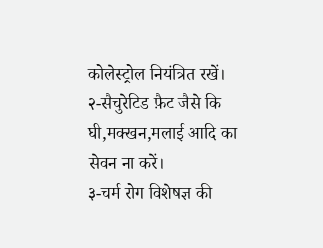कोलेस्ट्रोल नियंत्रित रखें।
२-सैचुरेटिड फ़ैट जैसे कि घी,मक्खन,मलाई आदि का सेवन ना करें।
३-चर्म रोग विशेषज्ञ की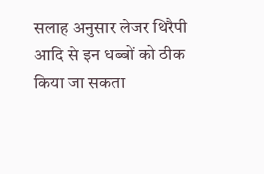सलाह अनुसार लेजर थिरैपी आदि से इन धब्बों को ठीक किया जा सकता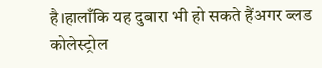है।हालाँकि यह दुबारा भी हो सकते हैंअगर ब्लड कोलेस्ट्रोल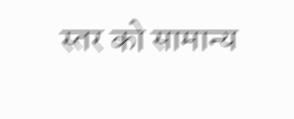स्तर को सामान्य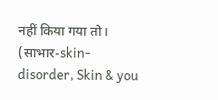नहीं किया गया तो।
(साभार-skin-disorder, Skin & you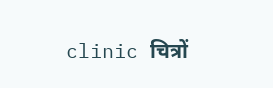clinic चित्रों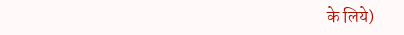के लिये)